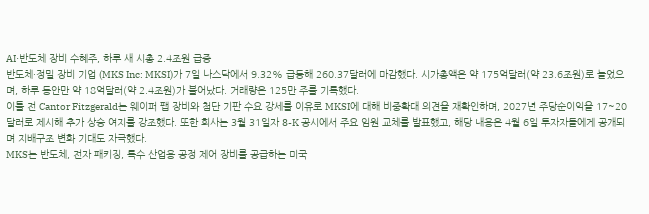AI·반도체 장비 수혜주, 하루 새 시총 2.4조원 급증
반도체·정밀 장비 기업 (MKS Inc: MKSI)가 7일 나스닥에서 9.32% 급등해 260.37달러에 마감했다. 시가총액은 약 175억달러(약 23.6조원)로 늘었으며, 하루 동안만 약 18억달러(약 2.4조원)가 불어났다. 거래량은 125만 주를 기록했다.
이틀 전 Cantor Fitzgerald는 웨이퍼 팹 장비와 첨단 기판 수요 강세를 이유로 MKSI에 대해 비중확대 의견을 재확인하며, 2027년 주당순이익을 17~20달러로 제시해 추가 상승 여지를 강조했다. 또한 회사는 3월 31일자 8-K 공시에서 주요 임원 교체를 발표했고, 해당 내용은 4월 6일 투자자들에게 공개되며 지배구조 변화 기대도 자극했다.
MKS는 반도체, 전자 패키징, 특수 산업용 공정 제어 장비를 공급하는 미국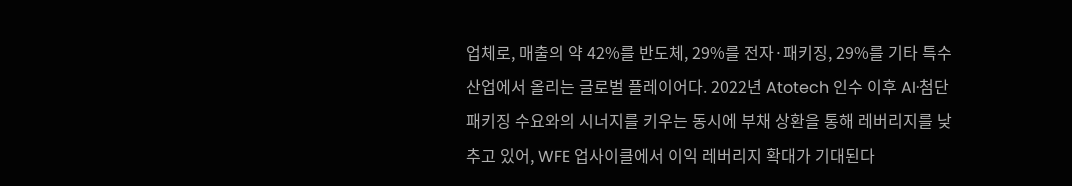업체로, 매출의 약 42%를 반도체, 29%를 전자·패키징, 29%를 기타 특수 산업에서 올리는 글로벌 플레이어다. 2022년 Atotech 인수 이후 AI·첨단 패키징 수요와의 시너지를 키우는 동시에 부채 상환을 통해 레버리지를 낮추고 있어, WFE 업사이클에서 이익 레버리지 확대가 기대된다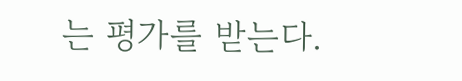는 평가를 받는다.